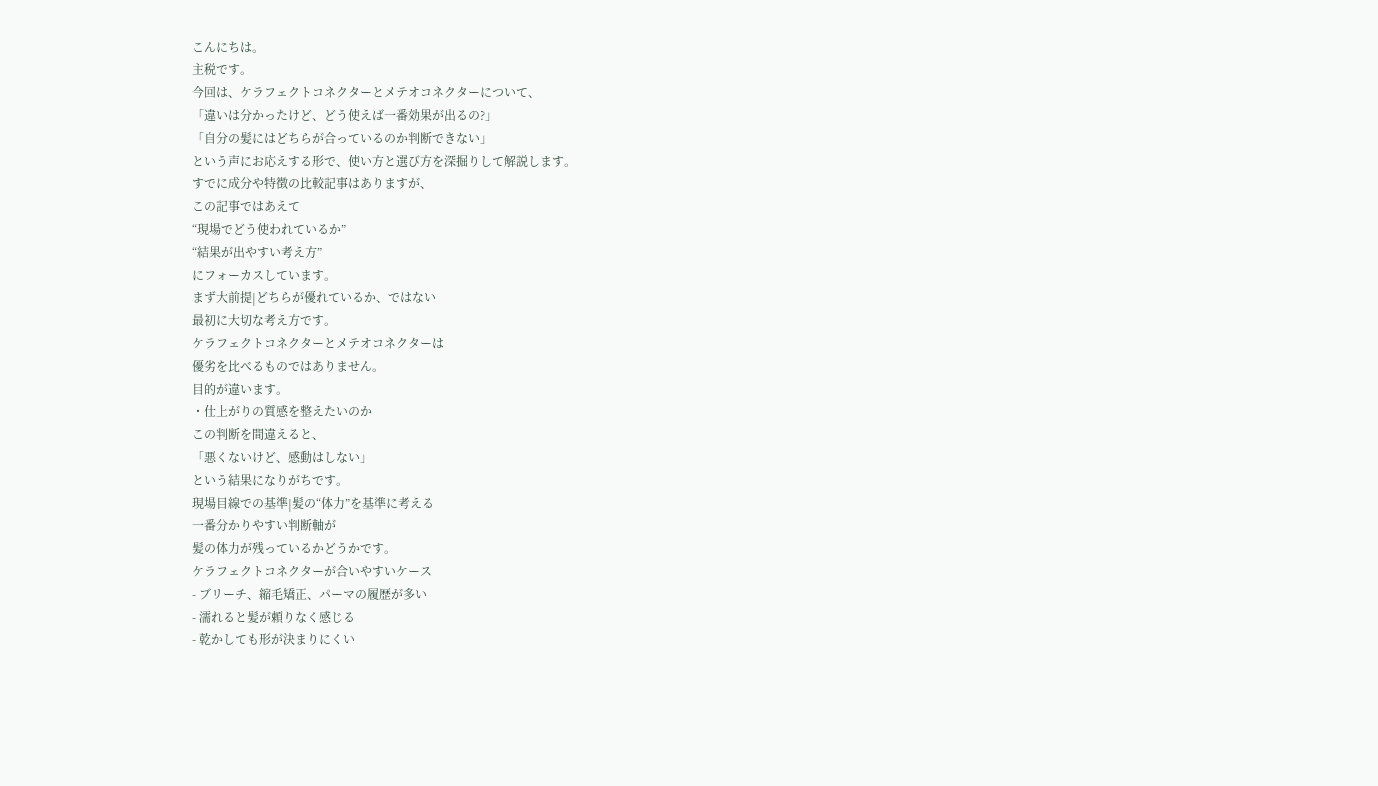こんにちは。
主税です。
今回は、ケラフェクトコネクターとメテオコネクターについて、
「違いは分かったけど、どう使えば一番効果が出るの?」
「自分の髪にはどちらが合っているのか判断できない」
という声にお応えする形で、使い方と選び方を深掘りして解説します。
すでに成分や特徴の比較記事はありますが、
この記事ではあえて
“現場でどう使われているか”
“結果が出やすい考え方”
にフォーカスしています。
まず大前提|どちらが優れているか、ではない
最初に大切な考え方です。
ケラフェクトコネクターとメテオコネクターは
優劣を比べるものではありません。
目的が違います。
・仕上がりの質感を整えたいのか
この判断を間違えると、
「悪くないけど、感動はしない」
という結果になりがちです。
現場目線での基準|髪の“体力”を基準に考える
一番分かりやすい判断軸が
髪の体力が残っているかどうかです。
ケラフェクトコネクターが合いやすいケース
- ブリーチ、縮毛矯正、パーマの履歴が多い
- 濡れると髪が頼りなく感じる
- 乾かしても形が決まりにくい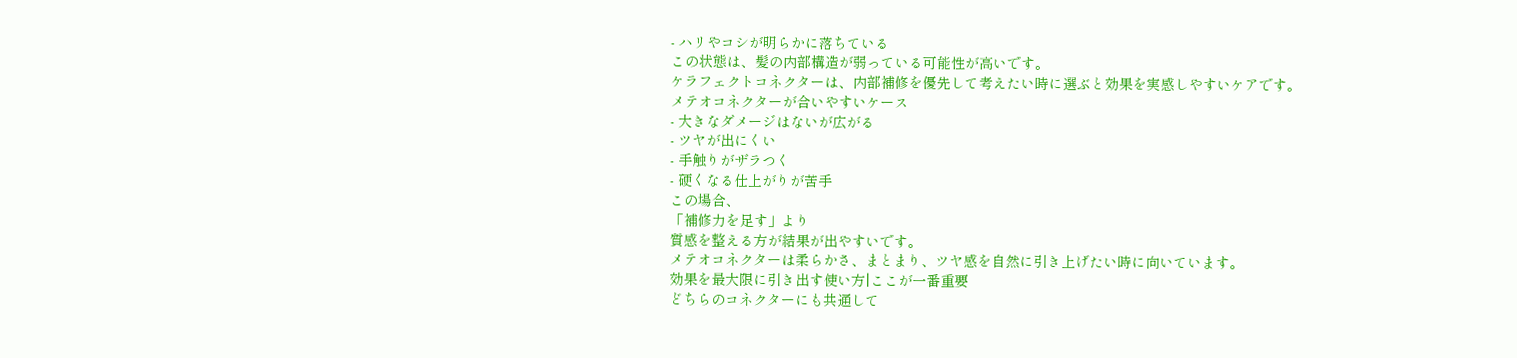- ハリやコシが明らかに落ちている
この状態は、髪の内部構造が弱っている可能性が高いです。
ケラフェクトコネクターは、内部補修を優先して考えたい時に選ぶと効果を実感しやすいケアです。
メテオコネクターが合いやすいケース
- 大きなダメージはないが広がる
- ツヤが出にくい
- 手触りがザラつく
- 硬くなる仕上がりが苦手
この場合、
「補修力を足す」より
質感を整える方が結果が出やすいです。
メテオコネクターは柔らかさ、まとまり、ツヤ感を自然に引き上げたい時に向いています。
効果を最大限に引き出す使い方|ここが一番重要
どちらのコネクターにも共通して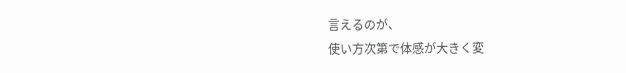言えるのが、
使い方次第で体感が大きく変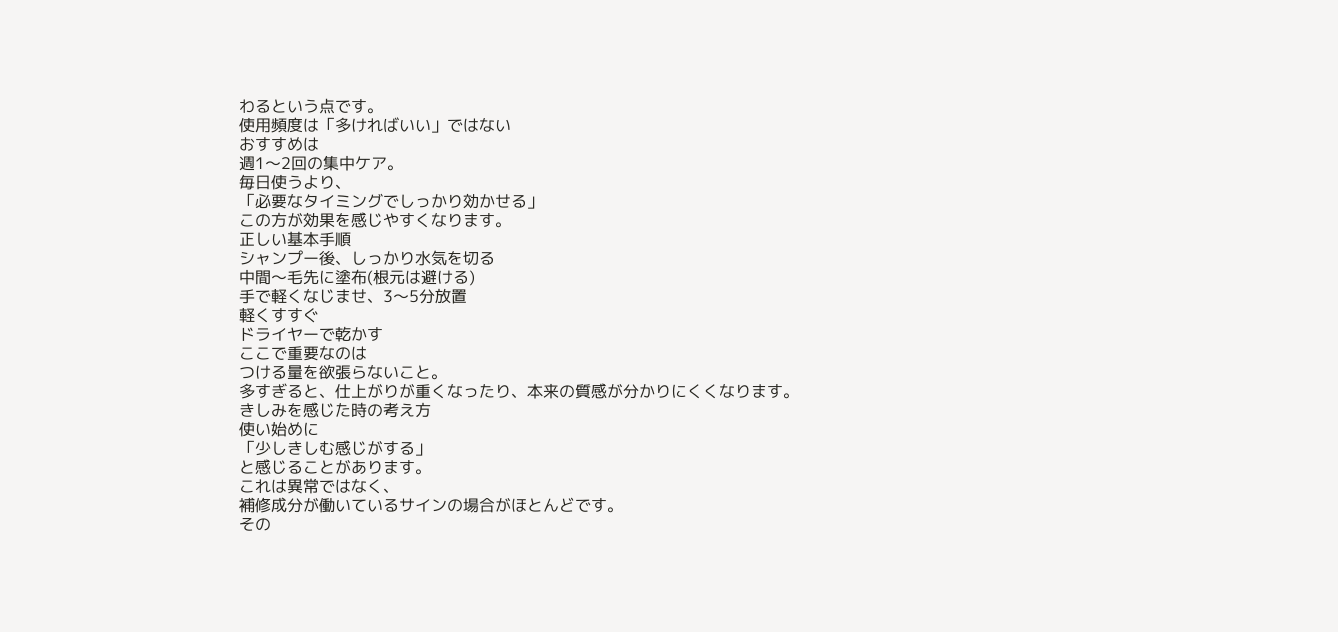わるという点です。
使用頻度は「多ければいい」ではない
おすすめは
週1〜2回の集中ケア。
毎日使うより、
「必要なタイミングでしっかり効かせる」
この方が効果を感じやすくなります。
正しい基本手順
シャンプー後、しっかり水気を切る
中間〜毛先に塗布(根元は避ける)
手で軽くなじませ、3〜5分放置
軽くすすぐ
ドライヤーで乾かす
ここで重要なのは
つける量を欲張らないこと。
多すぎると、仕上がりが重くなったり、本来の質感が分かりにくくなります。
きしみを感じた時の考え方
使い始めに
「少しきしむ感じがする」
と感じることがあります。
これは異常ではなく、
補修成分が働いているサインの場合がほとんどです。
その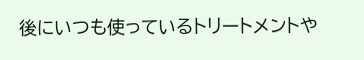後にいつも使っているトリートメントや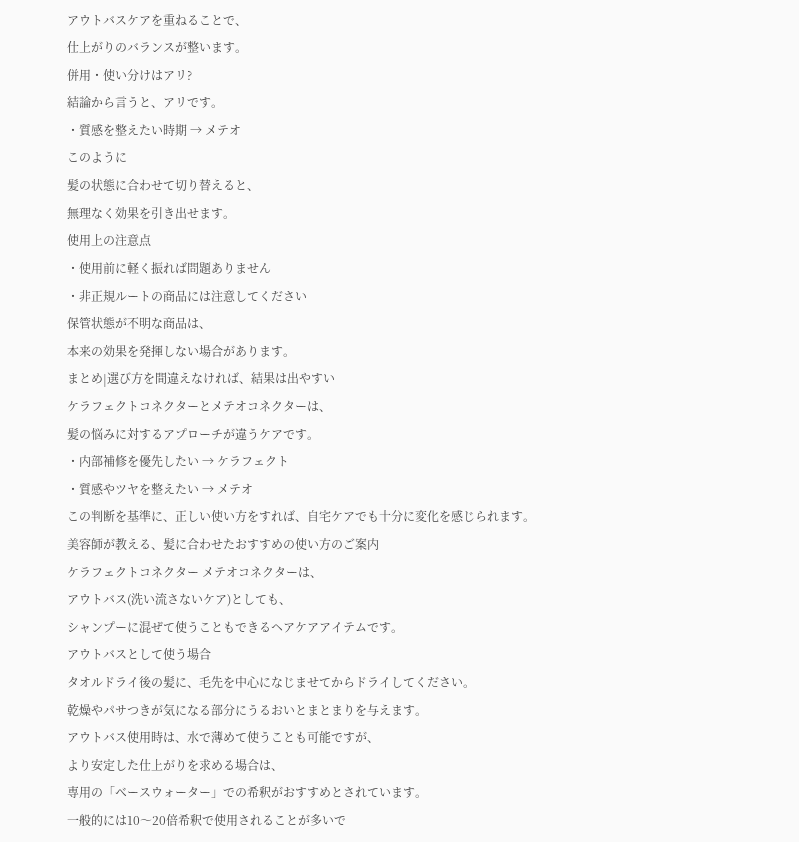アウトバスケアを重ねることで、
仕上がりのバランスが整います。
併用・使い分けはアリ?
結論から言うと、アリです。
・質感を整えたい時期 → メテオ
このように
髪の状態に合わせて切り替えると、
無理なく効果を引き出せます。
使用上の注意点
・使用前に軽く振れば問題ありません
・非正規ルートの商品には注意してください
保管状態が不明な商品は、
本来の効果を発揮しない場合があります。
まとめ|選び方を間違えなければ、結果は出やすい
ケラフェクトコネクターとメテオコネクターは、
髪の悩みに対するアプローチが違うケアです。
・内部補修を優先したい → ケラフェクト
・質感やツヤを整えたい → メテオ
この判断を基準に、正しい使い方をすれば、自宅ケアでも十分に変化を感じられます。
美容師が教える、髪に合わせたおすすめの使い方のご案内
ケラフェクトコネクター メテオコネクターは、
アウトバス(洗い流さないケア)としても、
シャンプーに混ぜて使うこともできるヘアケアアイテムです。
アウトバスとして使う場合
タオルドライ後の髪に、毛先を中心になじませてからドライしてください。
乾燥やパサつきが気になる部分にうるおいとまとまりを与えます。
アウトバス使用時は、水で薄めて使うことも可能ですが、
より安定した仕上がりを求める場合は、
専用の「ベースウォーター」での希釈がおすすめとされています。
一般的には10〜20倍希釈で使用されることが多いで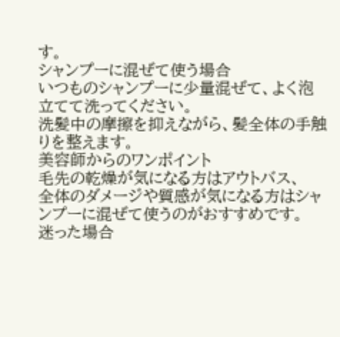す。
シャンプーに混ぜて使う場合
いつものシャンプーに少量混ぜて、よく泡立てて洗ってください。
洗髪中の摩擦を抑えながら、髪全体の手触りを整えます。
美容師からのワンポイント
毛先の乾燥が気になる方はアウトバス、
全体のダメージや質感が気になる方はシャンプーに混ぜて使うのがおすすめです。
迷った場合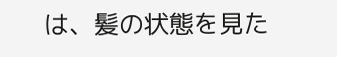は、髪の状態を見た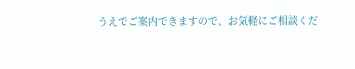うえでご案内できますので、お気軽にご相談くだ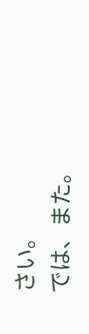さい。
では、また。